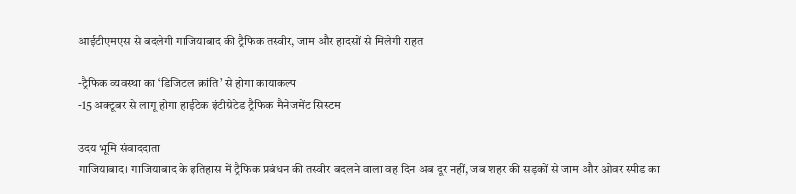आईटीएमएस से बदलेगी गाजियाबाद की ट्रैफिक तस्वीर, जाम और हादसों से मिलेगी राहत

-ट्रैफिक व्यवस्था का ‘डिजिटल क्रांति’ से होगा कायाकल्प
-15 अक्टूबर से लागू होगा हाईटेक इंटीग्रेटेड ट्रैफिक मैनेजमेंट सिस्टम

उदय भूमि संवाददाता
गाजियाबाद। गाजियाबाद के इतिहास में ट्रैफिक प्रबंधन की तस्वीर बदलने वाला वह दिन अब दूर नहीं, जब शहर की सड़कों से जाम और ओवर स्पीड का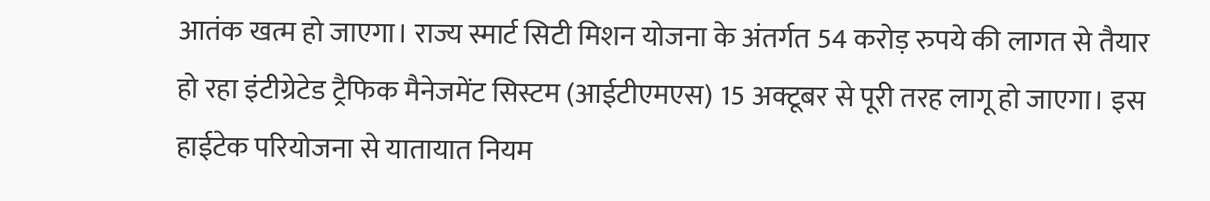आतंक खत्म हो जाएगा। राज्य स्मार्ट सिटी मिशन योजना के अंतर्गत 54 करोड़ रुपये की लागत से तैयार हो रहा इंटीग्रेटेड ट्रैफिक मैनेजमेंट सिस्टम (आईटीएमएस) 15 अक्टूबर से पूरी तरह लागू हो जाएगा। इस हाईटेक परियोजना से यातायात नियम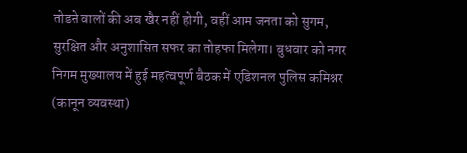तोडऩे वालों की अब खैर नहीं होगी, वहीं आम जनता को सुगम, सुरक्षित और अनुशासित सफर का तोहफा मिलेगा। बुधवार को नगर निगम मुख्यालय में हुई महत्वपूर्ण बैठक में एडिशनल पुलिस कमिश्नर (कानून व्यवस्था)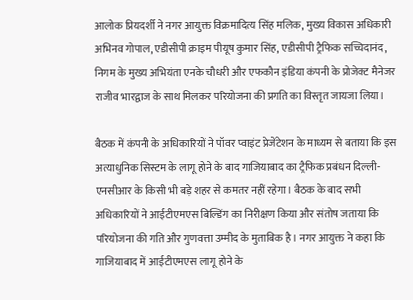आलोक प्रियदर्शी ने नगर आयुक्त विक्रमादित्य सिंह मलिक, मुख्य विकास अधिकारी अभिनव गोपाल, एडीसीपी क्राइम पीयूष कुमार सिंह, एडीसीपी ट्रैफिक सच्चिदानंद, निगम के मुख्य अभियंता एनके चौधरी और एफकौन इंडिया कंपनी के प्रोजेक्ट मैनेजर राजीव भारद्वाज के साथ मिलकर परियोजना की प्रगति का विस्तृत जायजा लिया।

बैठक में कंपनी के अधिकारियों ने पॉवर प्वाइंट प्रेजेंटेशन के माध्यम से बताया कि इस अत्याधुनिक सिस्टम के लागू होने के बाद गाजियाबाद का ट्रैफिक प्रबंधन दिल्ली-एनसीआर के किसी भी बड़े शहर से कमतर नहीं रहेगा। बैठक के बाद सभी अधिकारियों ने आईटीएमएस बिल्डिंग का निरीक्षण किया और संतोष जताया कि परियोजना की गति और गुणवत्ता उम्मीद के मुताबिक है। नगर आयुक्त ने कहा कि गाजियाबाद में आईटीएमएस लागू होने के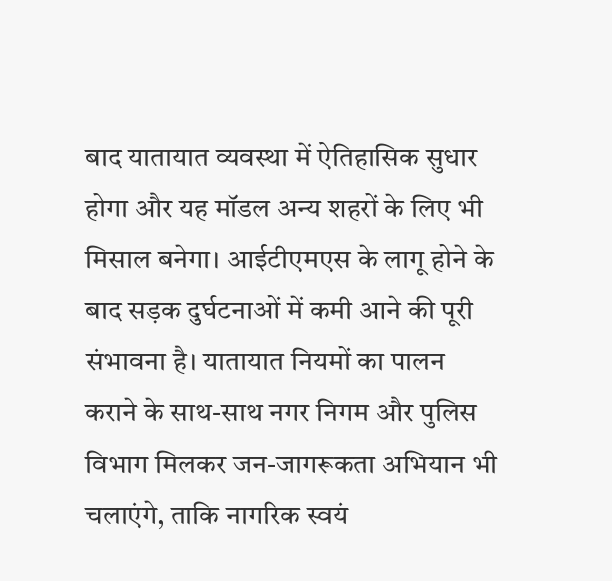बाद यातायात व्यवस्था में ऐतिहासिक सुधार होगा और यह मॉडल अन्य शहरों के लिए भी मिसाल बनेगा। आईटीएमएस के लागू होने के बाद सड़क दुर्घटनाओं में कमी आने की पूरी संभावना है। यातायात नियमों का पालन कराने के साथ-साथ नगर निगम और पुलिस विभाग मिलकर जन-जागरूकता अभियान भी चलाएंगे, ताकि नागरिक स्वयं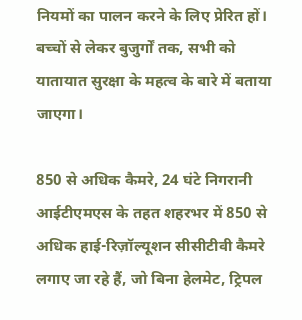नियमों का पालन करने के लिए प्रेरित हों। बच्चों से लेकर बुजुर्गों तक, सभी को यातायात सुरक्षा के महत्व के बारे में बताया जाएगा।

850 से अधिक कैमरे, 24 घंटे निगरानी
आईटीएमएस के तहत शहरभर में 850 से अधिक हाई-रिज़ॉल्यूशन सीसीटीवी कैमरे लगाए जा रहे हैं, जो बिना हेलमेट, ट्रिपल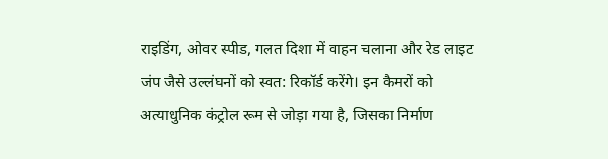राइडिंग, ओवर स्पीड, गलत दिशा में वाहन चलाना और रेड लाइट जंप जैसे उल्लंघनों को स्वत: रिकॉर्ड करेंगे। इन कैमरों को अत्याधुनिक कंट्रोल रूम से जोड़ा गया है, जिसका निर्माण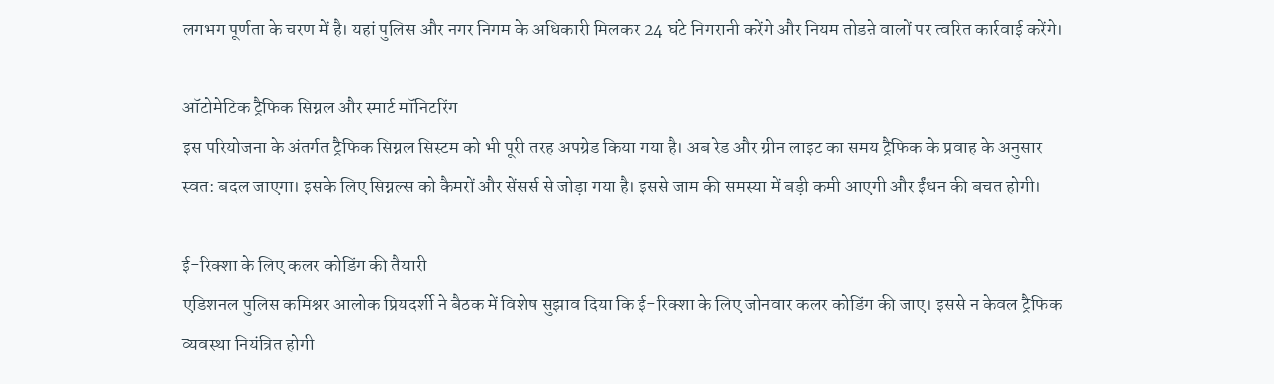लगभग पूर्णता के चरण में है। यहां पुलिस और नगर निगम के अधिकारी मिलकर 24 घंटे निगरानी करेंगे और नियम तोडऩे वालों पर त्वरित कार्रवाई करेंगे।

ऑटोमेटिक ट्रैफिक सिग्नल और स्मार्ट मॉनिटरिंग
इस परियोजना के अंतर्गत ट्रैफिक सिग्नल सिस्टम को भी पूरी तरह अपग्रेड किया गया है। अब रेड और ग्रीन लाइट का समय ट्रैफिक के प्रवाह के अनुसार स्वत: बदल जाएगा। इसके लिए सिग्नल्स को कैमरों और सेंसर्स से जोड़ा गया है। इससे जाम की समस्या में बड़ी कमी आएगी और ईंधन की बचत होगी।

ई-रिक्शा के लिए कलर कोडिंग की तैयारी
एडिशनल पुलिस कमिश्नर आलोक प्रियदर्शी ने बैठक में विशेष सुझाव दिया कि ई-रिक्शा के लिए जोनवार कलर कोडिंग की जाए। इससे न केवल ट्रैफिक व्यवस्था नियंत्रित होगी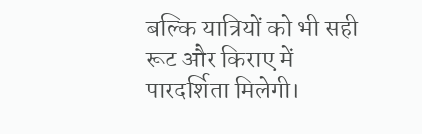बल्कि यात्रियों को भी सही रूट और किराए में पारदर्शिता मिलेगी।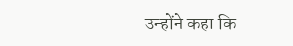उन्होंने कहा कि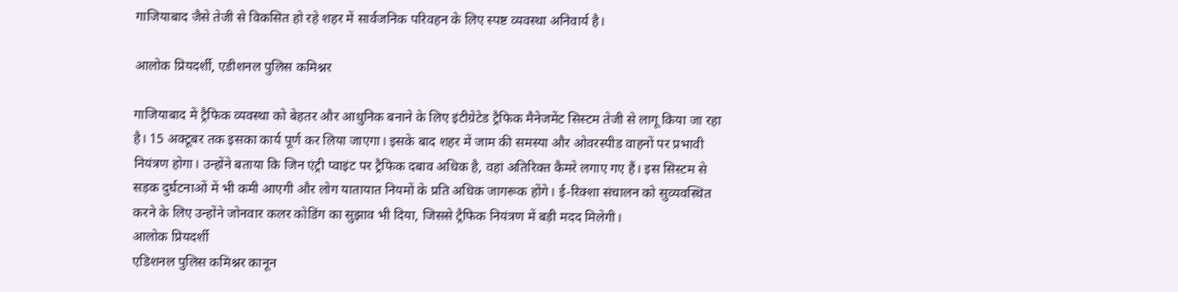गाजियाबाद जैसे तेजी से विकसित हो रहे शहर में सार्वजनिक परिवहन के लिए स्पष्ट व्यवस्था अनिवार्य है।

आलोक प्रियदर्शी, एडीशनल पुलिस कमिश्नर

गाजियाबाद में ट्रैफिक व्यवस्था को बेहतर और आधुनिक बनाने के लिए इंटीग्रेटेड ट्रैफिक मैनेजमेंट सिस्टम तेजी से लागू किया जा रहा है। 15 अक्टूबर तक इसका कार्य पूर्ण कर लिया जाएगा। इसके बाद शहर में जाम की समस्या और ओवरस्पीड वाहनों पर प्रभावी नियंत्रण होगा। उन्होंने बताया कि जिन एंट्री प्वाइंट पर ट्रैफिक दबाव अधिक है, वहां अतिरिक्त कैमरे लगाए गए हैं। इस सिस्टम से सड़क दुर्घटनाओं में भी कमी आएगी और लोग यातायात नियमों के प्रति अधिक जागरूक होंगे। ई-रिक्शा संचालन को सुव्यवस्थित करने के लिए उन्होंने जोनवार कलर कोडिंग का सुझाव भी दिया, जिससे ट्रैफिक नियंत्रण में बड़ी मदद मिलेगी।
आलोक प्रियदर्शी
एडिशनल पुलिस कमिश्नर कानून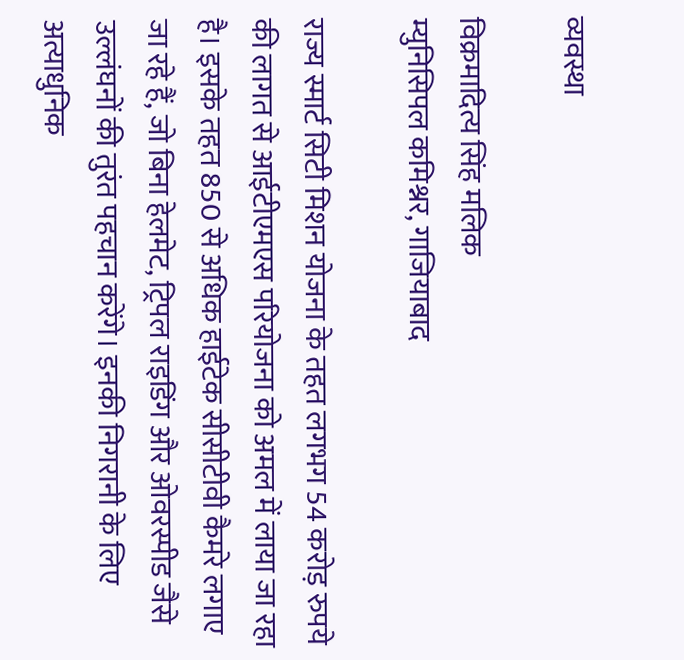व्यवस्था

विक्रमादित्य सिंह मलिक
म्युनिसिपल कमिश्नर, गाजियाबाद

राज्य स्मार्ट सिटी मिशन योजना के तहत लगभग 54 करोड़ रुपये की लागत से आईटीएमएस परियोजना को अमल में लाया जा रहा है। इसके तहत 850 से अधिक हाईटेक सीसीटीवी कैमरे लगाए जा रहे हैं, जो बिना हेलमेट, ट्रिपल राइडिंग और ओवरस्पीड जैसे उल्लंघनों की तुरंत पहचान करेंगे। इनकी निगरानी के लिए अत्याधुनिक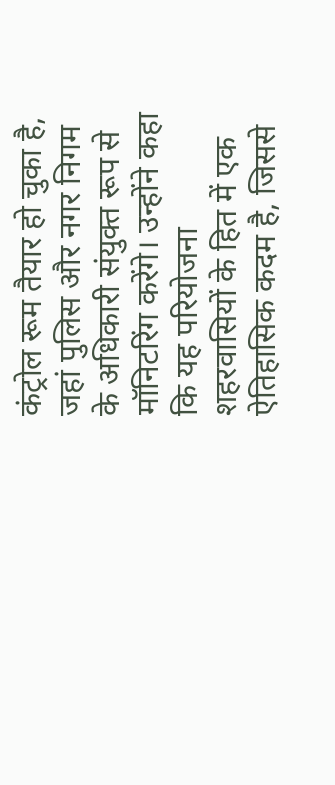कंट्रोल रूम तैयार हो चुका है, जहां पुलिस और नगर निगम के अधिकारी संयुक्त रूप से मॉनिटरिंग करेंगे। उन्होंने कहा कि यह परियोजना शहरवासियों के हित में एक ऐतिहासिक कदम है, जिससे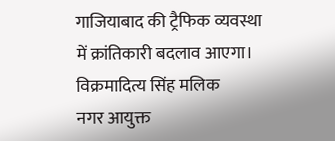गाजियाबाद की ट्रैफिक व्यवस्था में क्रांतिकारी बदलाव आएगा।
विक्रमादित्य सिंह मलिक
नगर आयुक्त